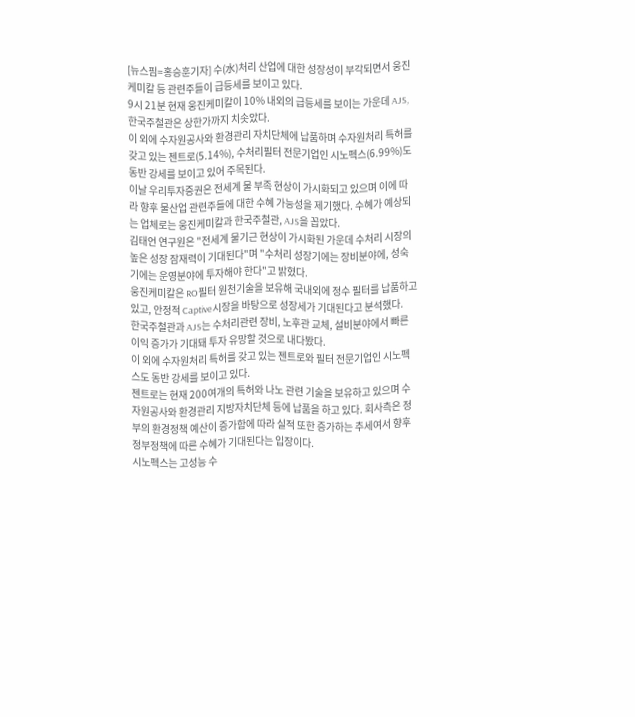[뉴스핌=홍승훈기자] 수(水)처리 산업에 대한 성장성이 부각되면서 웅진케미칼 등 관련주들이 급등세를 보이고 있다.
9시 21분 현재 웅진케미칼이 10% 내외의 급등세를 보이는 가운데 AJS, 한국주철관은 상한가까지 치솟았다.
이 외에 수자원공사와 환경관리 자치단체에 납품하며 수자원처리 특허를 갖고 있는 젠트로(5.14%), 수처리필터 전문기업인 시노펙스(6.99%)도 동반 강세를 보이고 있어 주목된다.
이날 우리투자증권은 전세계 물 부족 현상이 가시화되고 있으며 이에 따라 향후 물산업 관련주들에 대한 수혜 가능성을 제기했다. 수혜가 예상되는 업체로는 웅진케미칼과 한국주철관, AJS을 꼽았다.
김태언 연구원은 "전세계 물기근 현상이 가시화된 가운데 수처리 시장의 높은 성장 잠재력이 기대된다"며 "수처리 성장기에는 장비분야에, 성숙기에는 운영분야에 투자해야 한다"고 밝혔다.
웅진케미칼은 RO필터 원천기술을 보유해 국내외에 정수 필터를 납품하고 있고, 안정적 Captive시장을 바탕으로 성장세가 기대된다고 분석했다.
한국주철관과 AJS는 수처리관련 장비, 노후관 교체, 설비분야에서 빠른 이익 증가가 기대돼 투자 유망할 것으로 내다봤다.
이 외에 수자원처리 특허를 갖고 있는 젠트로와 필터 전문기업인 시노펙스도 동반 강세를 보이고 있다.
젠트로는 현재 200여개의 특허와 나노 관련 기술을 보유하고 있으며 수자원공사와 환경관리 지방자치단체 등에 납품을 하고 있다. 회사측은 정부의 환경정책 예산이 증가함에 따라 실적 또한 증가하는 추세여서 향후 정부정책에 따른 수혜가 기대된다는 입장이다.
시노펙스는 고성능 수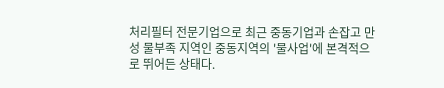처리필터 전문기업으로 최근 중동기업과 손잡고 만성 물부족 지역인 중동지역의 '물사업'에 본격적으로 뛰어든 상태다.